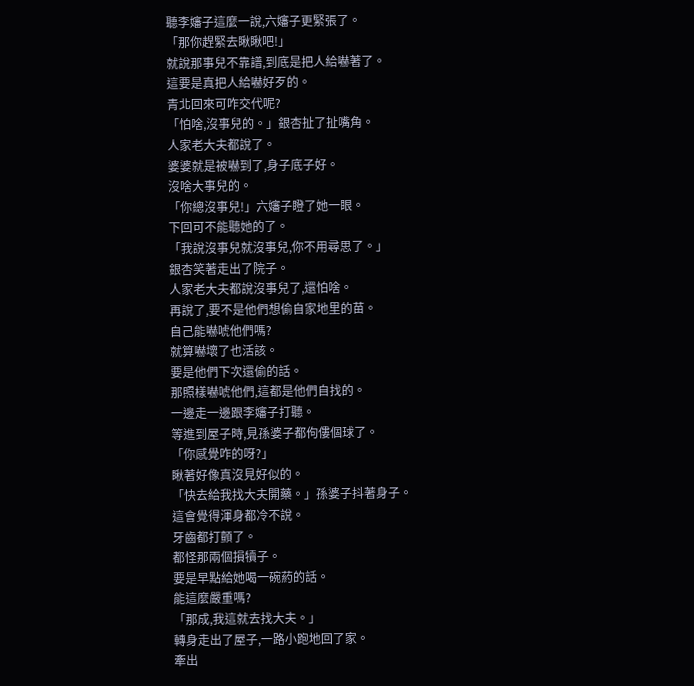聽李嬸子這麼一說,六嬸子更緊張了。
「那你趕緊去瞅瞅吧!」
就說那事兒不靠譜,到底是把人給嚇著了。
這要是真把人給嚇好歹的。
青北回來可咋交代呢?
「怕啥,沒事兒的。」銀杏扯了扯嘴角。
人家老大夫都說了。
婆婆就是被嚇到了,身子底子好。
沒啥大事兒的。
「你總沒事兒!」六嬸子瞪了她一眼。
下回可不能聽她的了。
「我說沒事兒就沒事兒,你不用尋思了。」
銀杏笑著走出了院子。
人家老大夫都說沒事兒了,還怕啥。
再說了,要不是他們想偷自家地里的苗。
自己能嚇唬他們嗎?
就算嚇壞了也活該。
要是他們下次還偷的話。
那照樣嚇唬他們,這都是他們自找的。
一邊走一邊跟李嬸子打聽。
等進到屋子時,見孫婆子都佝僂個球了。
「你感覺咋的呀?」
瞅著好像真沒見好似的。
「快去給我找大夫開藥。」孫婆子抖著身子。
這會覺得渾身都冷不說。
牙齒都打顫了。
都怪那兩個損犢子。
要是早點給她喝一碗葯的話。
能這麼嚴重嗎?
「那成,我這就去找大夫。」
轉身走出了屋子,一路小跑地回了家。
牽出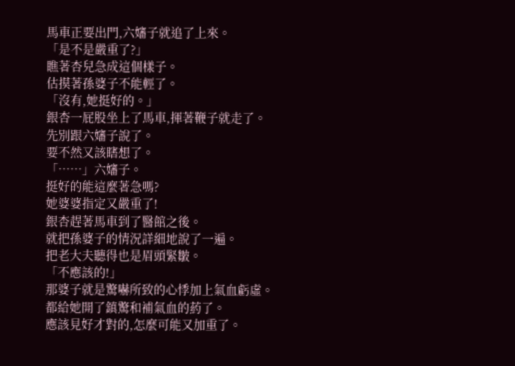馬車正要出門,六嬸子就追了上來。
「是不是嚴重了?」
瞧著杏兒急成這個樣子。
估摸著孫婆子不能輕了。
「沒有,她挺好的。」
銀杏一屁股坐上了馬車,揮著鞭子就走了。
先別跟六嬸子說了。
要不然又該瞎想了。
「……」六嬸子。
挺好的能這麼著急嗎?
她婆婆指定又嚴重了!
銀杏趕著馬車到了醫館之後。
就把孫婆子的情況詳細地說了一遍。
把老大夫聽得也是眉頭緊皺。
「不應該的!」
那婆子就是驚嚇所致的心悸加上氣血虧虛。
都給她開了鎮驚和補氣血的葯了。
應該見好才對的,怎麼可能又加重了。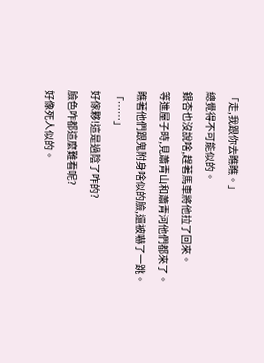「走,我跟你去瞧瞧。」
總覺得不可能似的。
銀杏也沒說啥,趕著馬車將他拉了回來。
等進屋子時,見蕭青山和蕭青河他們都來了。
瞧著他們跟鬼附身啥似的臉,還被嚇了一跳。
「……」
好傢夥!這是過陰了咋的?
臉色咋都這麼難看呢?
好像死人似的。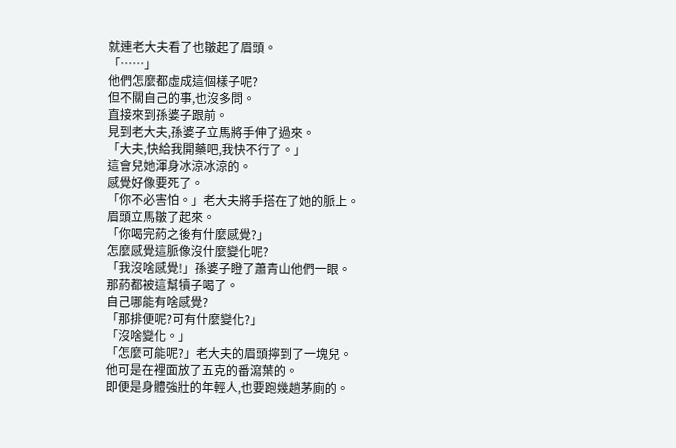就連老大夫看了也皺起了眉頭。
「……」
他們怎麼都虛成這個樣子呢?
但不關自己的事,也沒多問。
直接來到孫婆子跟前。
見到老大夫,孫婆子立馬將手伸了過來。
「大夫,快給我開藥吧,我快不行了。」
這會兒她渾身冰涼冰涼的。
感覺好像要死了。
「你不必害怕。」老大夫將手搭在了她的脈上。
眉頭立馬皺了起來。
「你喝完葯之後有什麼感覺?」
怎麼感覺這脈像沒什麼變化呢?
「我沒啥感覺!」孫婆子瞪了蕭青山他們一眼。
那葯都被這幫犢子喝了。
自己哪能有啥感覺?
「那排便呢?可有什麼變化?」
「沒啥變化。」
「怎麼可能呢?」老大夫的眉頭擰到了一塊兒。
他可是在裡面放了五克的番瀉葉的。
即便是身體強壯的年輕人,也要跑幾趟茅廁的。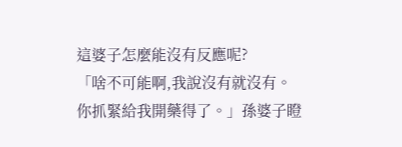這婆子怎麼能沒有反應呢?
「啥不可能啊,我說沒有就沒有。
你抓緊給我開藥得了。」孫婆子瞪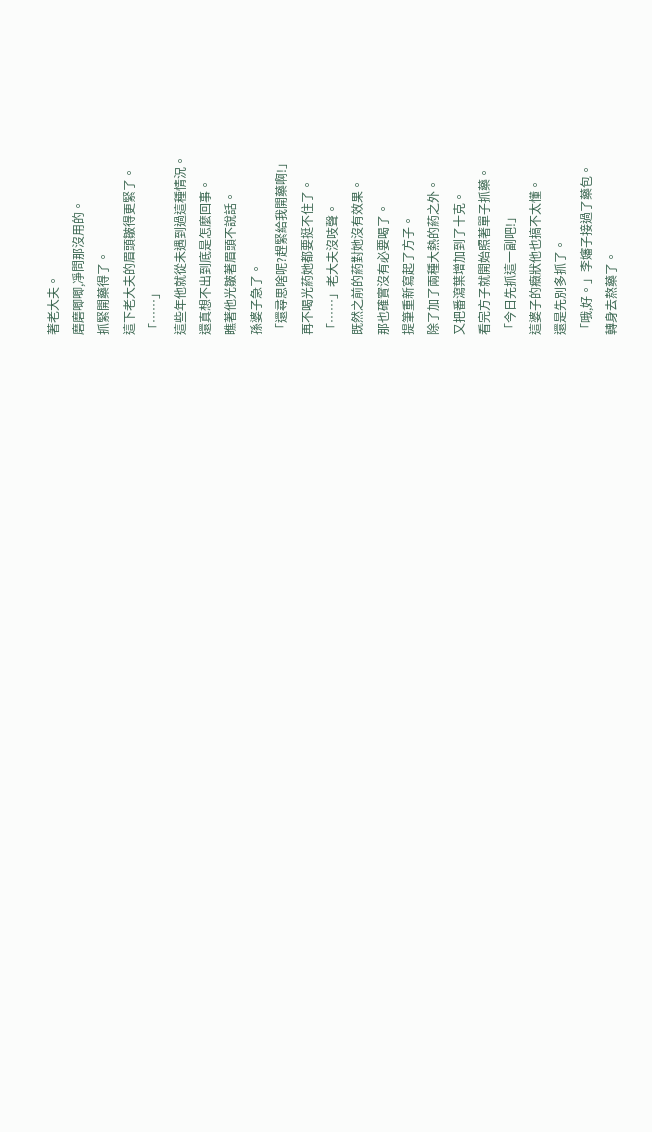著老大夫。
磨磨唧唧,凈問那沒用的。
抓緊開藥得了。
這下老大夫的眉頭皺得更緊了。
「……」
這些年他就從未遇到過這種情況。
還真想不出到底是怎麼回事。
瞧著他光皺著眉頭不說話。
孫婆子急了。
「還尋思啥呢?趕緊給我開藥啊!」
再不喝光葯她都要挺不住了。
「……」老大夫沒吱聲。
既然之前的葯對她沒有效果。
那也確實沒有必要喝了。
提筆重新寫起了方子。
除了加了兩種大熱的葯之外。
又把番瀉葉增加到了十克。
看完方子就開始照著單子抓藥。
「今日先抓這一副吧!」
這婆子的癥狀他也搞不太懂。
還是先別多抓了。
「哦,好。」李嬸子接過了藥包。
轉身去熬藥了。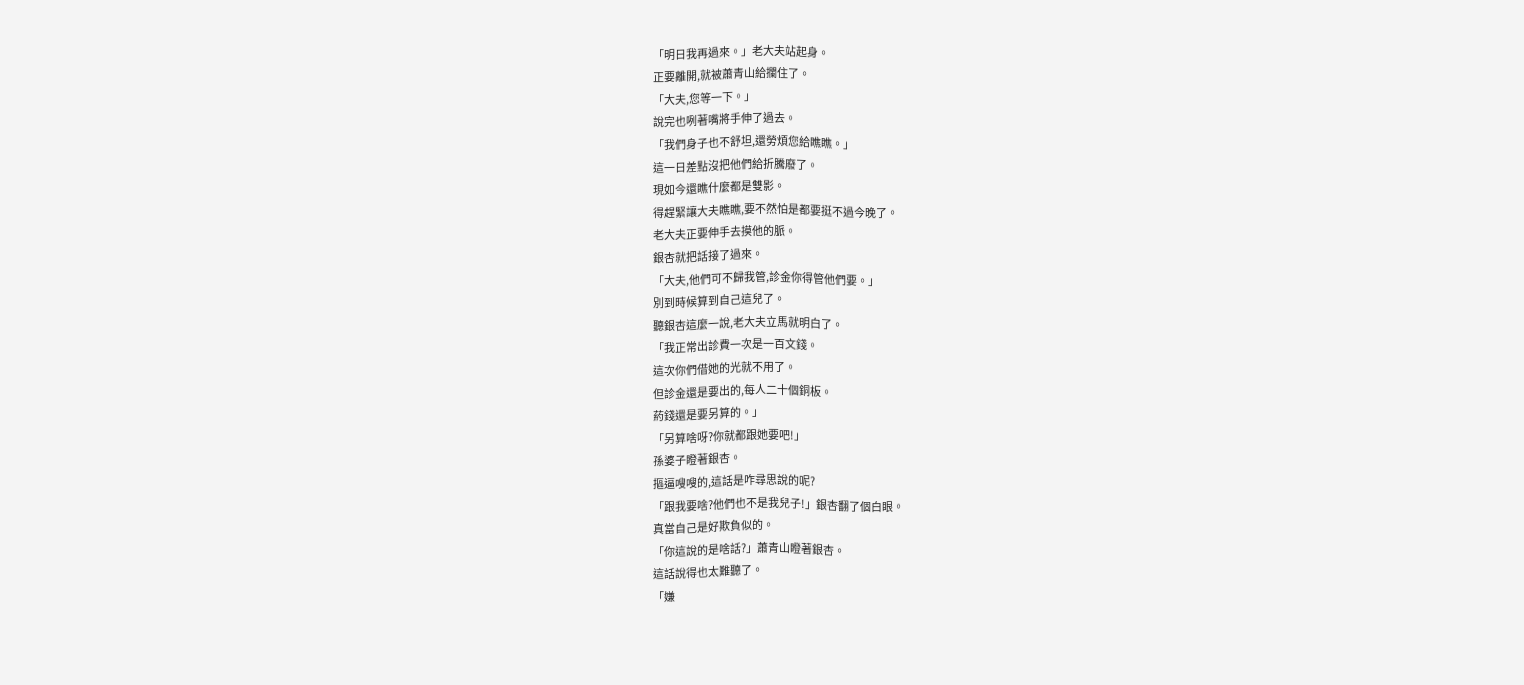「明日我再過來。」老大夫站起身。
正要離開,就被蕭青山給攔住了。
「大夫,您等一下。」
說完也咧著嘴將手伸了過去。
「我們身子也不舒坦,還勞煩您給瞧瞧。」
這一日差點沒把他們給折騰廢了。
現如今還瞧什麼都是雙影。
得趕緊讓大夫瞧瞧,要不然怕是都要挺不過今晚了。
老大夫正要伸手去摸他的脈。
銀杏就把話接了過來。
「大夫,他們可不歸我管,診金你得管他們要。」
別到時候算到自己這兒了。
聽銀杏這麼一說,老大夫立馬就明白了。
「我正常出診費一次是一百文錢。
這次你們借她的光就不用了。
但診金還是要出的,每人二十個銅板。
葯錢還是要另算的。」
「另算啥呀?你就都跟她要吧!」
孫婆子瞪著銀杏。
摳逼嗖嗖的,這話是咋尋思說的呢?
「跟我要啥?他們也不是我兒子!」銀杏翻了個白眼。
真當自己是好欺負似的。
「你這說的是啥話?」蕭青山瞪著銀杏。
這話說得也太難聽了。
「嫌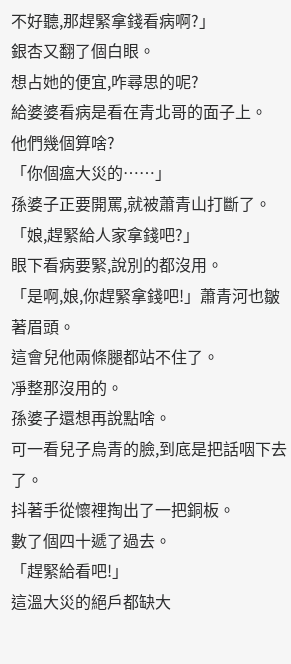不好聽,那趕緊拿錢看病啊?」
銀杏又翻了個白眼。
想占她的便宜,咋尋思的呢?
給婆婆看病是看在青北哥的面子上。
他們幾個算啥?
「你個瘟大災的……」
孫婆子正要開罵,就被蕭青山打斷了。
「娘,趕緊給人家拿錢吧?」
眼下看病要緊,說別的都沒用。
「是啊,娘,你趕緊拿錢吧!」蕭青河也皺著眉頭。
這會兒他兩條腿都站不住了。
凈整那沒用的。
孫婆子還想再說點啥。
可一看兒子烏青的臉,到底是把話咽下去了。
抖著手從懷裡掏出了一把銅板。
數了個四十遞了過去。
「趕緊給看吧!」
這溫大災的絕戶都缺大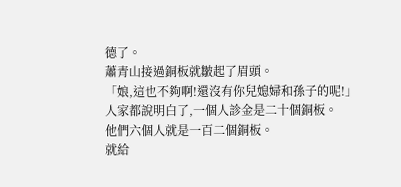德了。
蕭青山接過銅板就皺起了眉頭。
「娘,這也不夠啊!還沒有你兒媳婦和孫子的呢!」
人家都說明白了,一個人診金是二十個銅板。
他們六個人就是一百二個銅板。
就給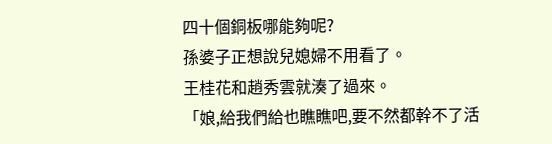四十個銅板哪能夠呢?
孫婆子正想說兒媳婦不用看了。
王桂花和趙秀雲就湊了過來。
「娘,給我們給也瞧瞧吧,要不然都幹不了活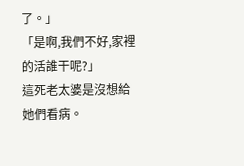了。」
「是啊,我們不好,家裡的活誰干呢?」
這死老太婆是沒想給她們看病。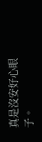真是沒安好心眼子。